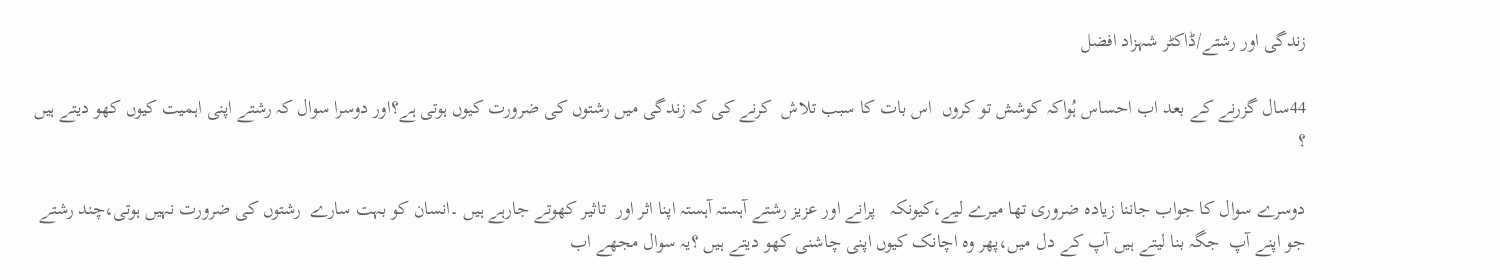زندگی اور رشتے/ڈاکٹر شہزاد افضل

44سال گزرنے کے بعد اب احساس ہُواکہ کوشش تو کروں  اس بات کا سبب تلاش  کرنے کی کہ زندگی میں رشتوں کی ضرورت کیوں ہوتی ہے؟اور دوسرا سوال کہ رشتے اپنی اہمیت کیوں کھو دیتے ہیں ؟

دوسرے سوال کا جواب جاننا زیادہ ضروری تھا میرے لیے،کیونکہ   پرانے اور عزیز رشتے آہستہ آہستہ اپنا اثر اور  تاثیر کھوتے جارہے ہیں ۔انسان کو بہت سارے  رشتوں کی ضرورت نہیں ہوتی،چند رشتے جو اپنے آپ  جگہ بنا لیتے ہیں آپ کے دل میں،پھر وہ اچانک کیوں اپنی چاشنی کھو دیتے ہیں ؟یہ سوال مجھے اب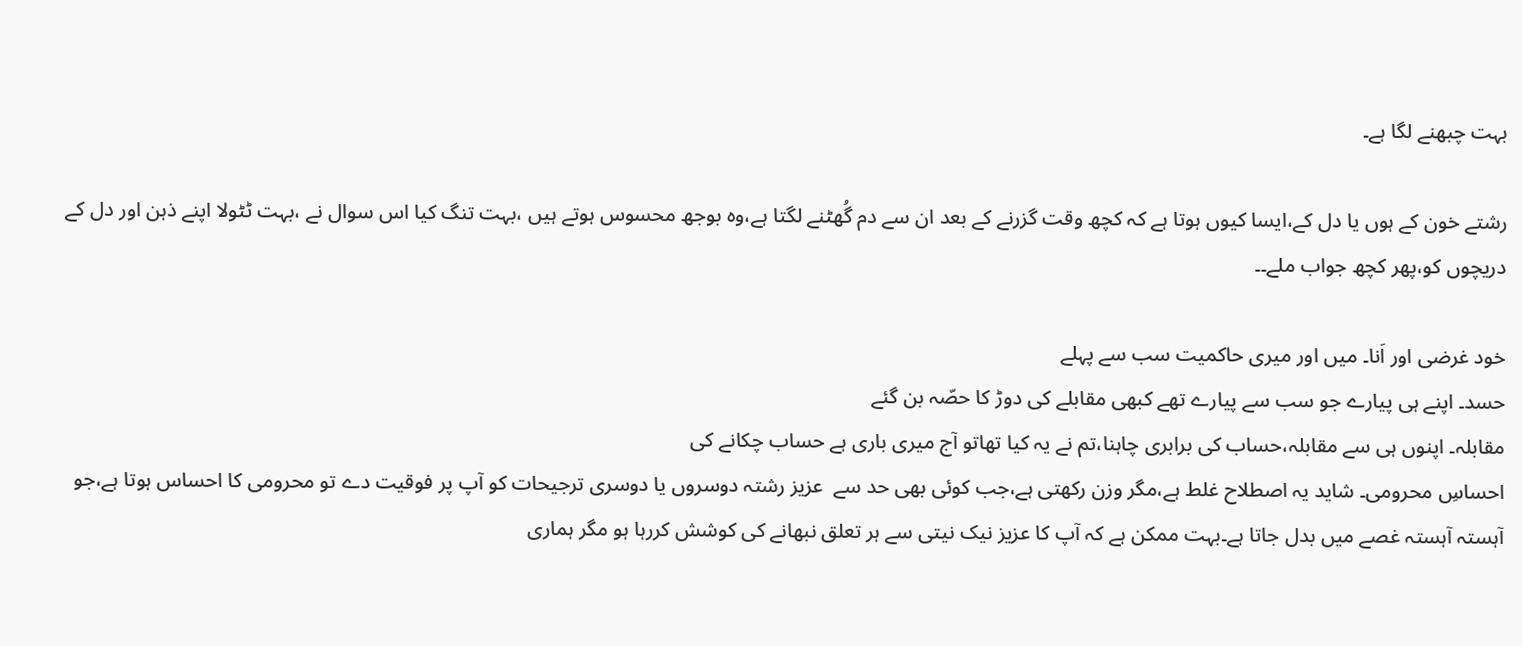بہت چبھنے لگا ہے۔

رشتے خون کے ہوں یا دل کے،ایسا کیوں ہوتا ہے کہ کچھ وقت گزرنے کے بعد ان سے دم گُھٹنے لگتا ہے،وہ بوجھ محسوس ہوتے ہیں ،بہت تنگ کیا اس سوال نے ،بہت ٹٹولا اپنے ذہن اور دل کے دریچوں کو،پھر کچھ جواب ملے۔۔

خود غرضی اور اَنا۔ میں اور میری حاکمیت سب سے پہلے
حسد۔ اپنے ہی پیارے جو سب سے پیارے تھے کبھی مقابلے کی دوڑ کا حصّہ بن گئے
مقابلہ۔ اپنوں ہی سے مقابلہ،حساب کی برابری چاہنا،تم نے یہ کیا تھاتو آج میری باری ہے حساب چکانے کی
احساسِ محرومی۔ شاید یہ اصطلاح غلط ہے،مگر وزن رکھتی ہے،جب کوئی بھی حد سے  عزیز رشتہ دوسروں یا دوسری ترجیحات کو آپ پر فوقیت دے تو محرومی کا احساس ہوتا ہے،جو آہستہ آہستہ غصے میں بدل جاتا ہے۔بہت ممکن ہے کہ آپ کا عزیز نیک نیتی سے ہر تعلق نبھانے کی کوشش کررہا ہو مگر ہماری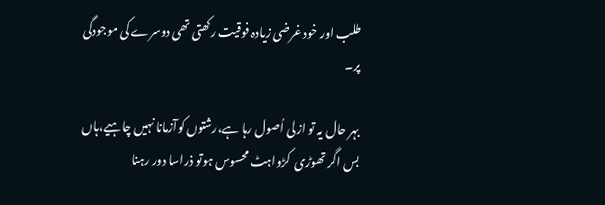طلب اور خود غرضی زیادہ فوقیت رکھتی تھی دوسرے کی موجودگی پر۔

بہر حال یہ تو ازلی اُصول رہا ہے،رشتوں کوآزمانا نہیں چاہیے،ہاں بس اگر تھوڑی  کڑواہٹ محسوس ہوتو ذراسا دور رہنا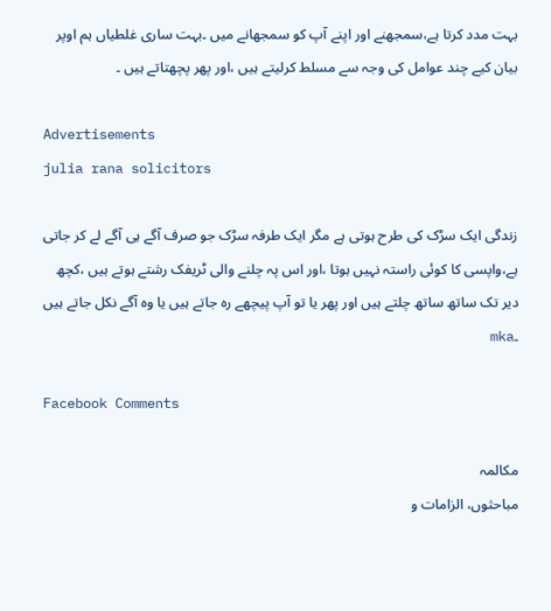بہت مدد کرتا ہے،سمجھنے اور اپنے آپ کو سمجھانے میں ۔بہت ساری غلطیاں ہم اوپر بیان کیے چند عوامل کی وجہ سے مسلط کرلیتے ہیں ،اور پھر پچھتاتے ہیں ۔

Advertisements
julia rana solicitors

زندگی ایک سڑک کی طرح ہوتی ہے مگر ایک طرفہ سڑک جو صرف آگے ہی آگے لے کر جاتی ہے،واپسی کا کوئی راستہ نہیں ہوتا ،اور اس پہ چلنے والی ٹریفک رشتے ہوتے ہیں ،کچھ دیر تک ساتھ ساتھ چلتے ہیں اور پھر یا تو آپ پیچھے رہ جاتے ہیں یا وہ آگے نکل جاتے ہیں ۔mka

Facebook Comments

مکالمہ
مباحثوں، الزامات و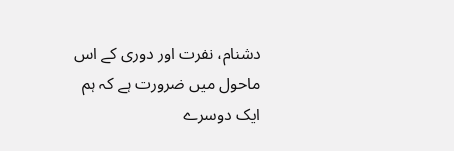دشنام، نفرت اور دوری کے اس ماحول میں ضرورت ہے کہ ہم ایک دوسرے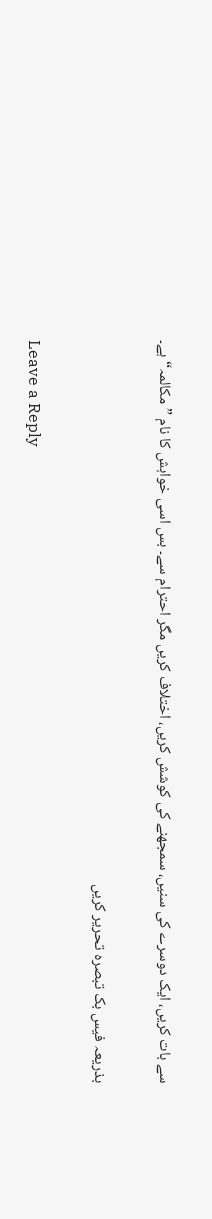سے بات کریں، ایک دوسرے کی سنیں، سمجھنے کی کوشش کریں، اختلاف کریں مگر احترام سے۔ بس اسی خواہش کا نام ”مکالمہ“ ہے۔

بذریعہ فیس بک تبصرہ تحریر کریں

Leave a Reply